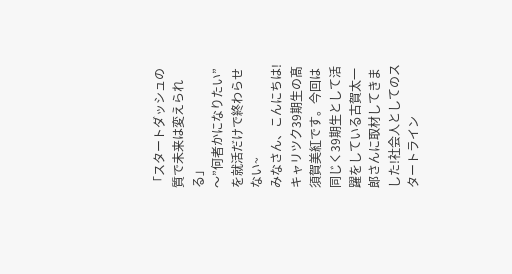「スタートダッシュの質で未来は変えられる」
〜”何者かになりたい”を就活だけで終わらせない~
みなさん、こんにちは!キャリツク39期生の髙須賀美紅です。今回は同じく39期生として活躍をしている古賀太一郎さんに取材してきました!社会人としてのスタートライン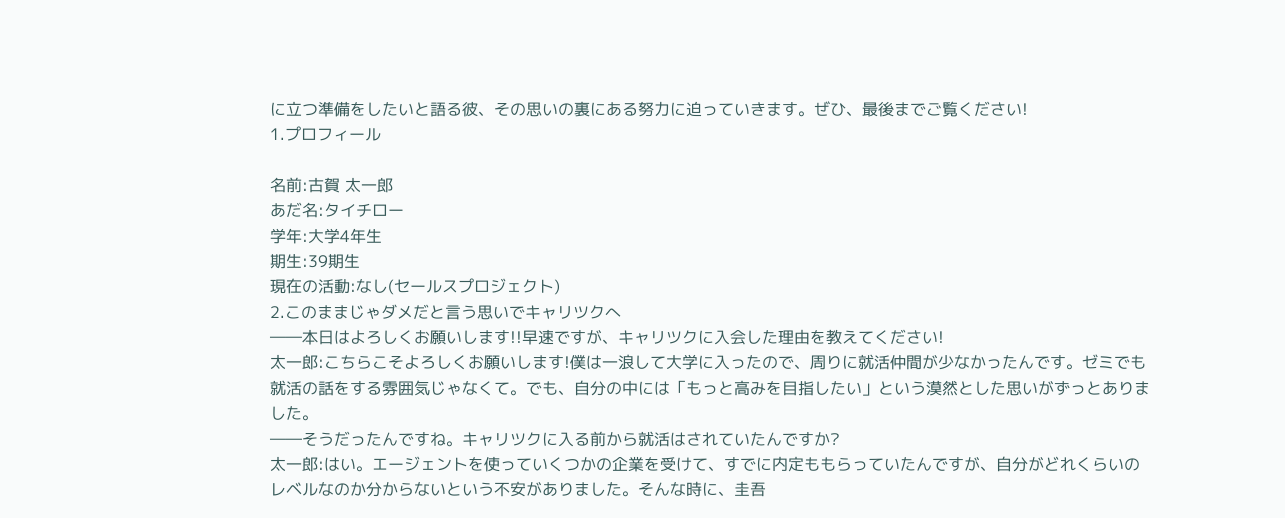に立つ準備をしたいと語る彼、その思いの裏にある努力に迫っていきます。ぜひ、最後までご覧ください!
1.プロフィール

名前:古賀 太一郎
あだ名:タイチロー
学年:大学4年生
期生:39期生
現在の活動:なし(セールスプロジェクト)
2.このままじゃダメだと言う思いでキャリツクへ
――本日はよろしくお願いします!!早速ですが、キャリツクに入会した理由を教えてください!
太一郎:こちらこそよろしくお願いします!僕は一浪して大学に入ったので、周りに就活仲間が少なかったんです。ゼミでも就活の話をする雰囲気じゃなくて。でも、自分の中には「もっと高みを目指したい」という漠然とした思いがずっとありました。
――そうだったんですね。キャリツクに入る前から就活はされていたんですか?
太一郎:はい。エージェントを使っていくつかの企業を受けて、すでに内定ももらっていたんですが、自分がどれくらいのレベルなのか分からないという不安がありました。そんな時に、圭吾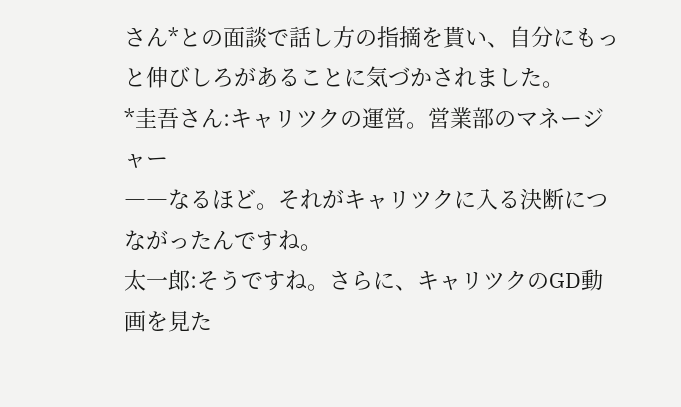さん*との面談で話し方の指摘を貰い、自分にもっと伸びしろがあることに気づかされました。
*圭吾さん:キャリツクの運営。営業部のマネージャー
――なるほど。それがキャリツクに入る決断につながったんですね。
太一郎:そうですね。さらに、キャリツクのGD動画を見た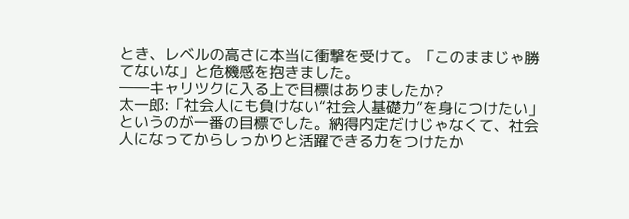とき、レベルの高さに本当に衝撃を受けて。「このままじゃ勝てないな」と危機感を抱きました。
――キャリツクに入る上で目標はありましたか?
太一郎:「社会人にも負けない“社会人基礎力”を身につけたい」というのが一番の目標でした。納得内定だけじゃなくて、社会人になってからしっかりと活躍できる力をつけたか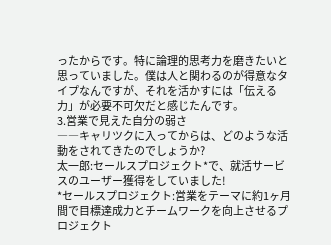ったからです。特に論理的思考力を磨きたいと思っていました。僕は人と関わるのが得意なタイプなんですが、それを活かすには「伝える力」が必要不可欠だと感じたんです。
3.営業で見えた自分の弱さ
――キャリツクに入ってからは、どのような活動をされてきたのでしょうか?
太一郎:セールスプロジェクト*で、就活サービスのユーザー獲得をしていました!
*セールスプロジェクト:営業をテーマに約1ヶ月間で目標達成力とチームワークを向上させるプロジェクト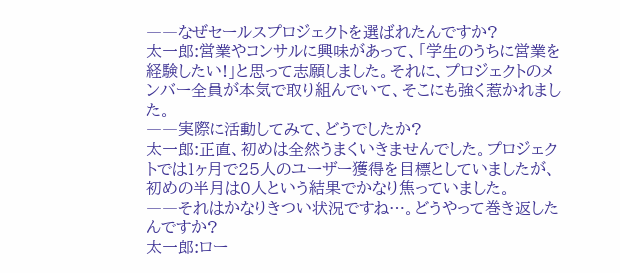――なぜセールスプロジェクトを選ばれたんですか?
太一郎:営業やコンサルに興味があって、「学生のうちに営業を経験したい!」と思って志願しました。それに、プロジェクトのメンバー全員が本気で取り組んでいて、そこにも強く惹かれました。
――実際に活動してみて、どうでしたか?
太一郎:正直、初めは全然うまくいきませんでした。プロジェクトでは1ヶ月で25人のユーザー獲得を目標としていましたが、初めの半月は0人という結果でかなり焦っていました。
――それはかなりきつい状況ですね…。どうやって巻き返したんですか?
太一郎:ロー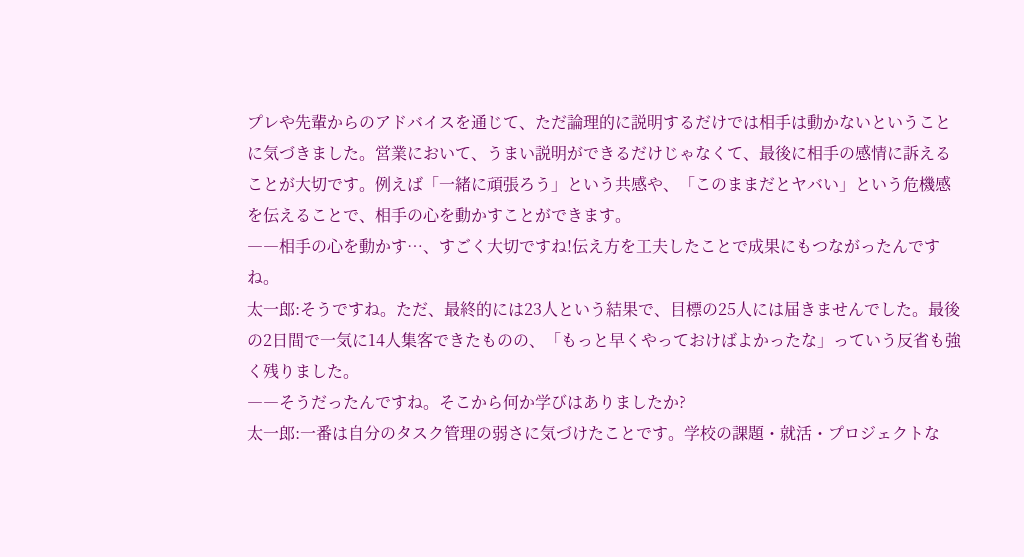プレや先輩からのアドバイスを通じて、ただ論理的に説明するだけでは相手は動かないということに気づきました。営業において、うまい説明ができるだけじゃなくて、最後に相手の感情に訴えることが大切です。例えば「一緒に頑張ろう」という共感や、「このままだとヤバい」という危機感を伝えることで、相手の心を動かすことができます。
――相手の心を動かす…、すごく大切ですね!伝え方を工夫したことで成果にもつながったんですね。
太一郎:そうですね。ただ、最終的には23人という結果で、目標の25人には届きませんでした。最後の2日間で一気に14人集客できたものの、「もっと早くやっておけばよかったな」っていう反省も強く残りました。
――そうだったんですね。そこから何か学びはありましたか?
太一郎:一番は自分のタスク管理の弱さに気づけたことです。学校の課題・就活・プロジェクトな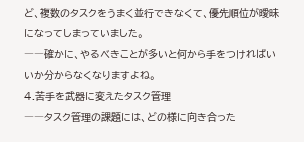ど、複数のタスクをうまく並行できなくて、優先順位が曖昧になってしまっていました。
――確かに、やるべきことが多いと何から手をつければいいか分からなくなりますよね。
4.苦手を武器に変えたタスク管理
――タスク管理の課題には、どの様に向き合った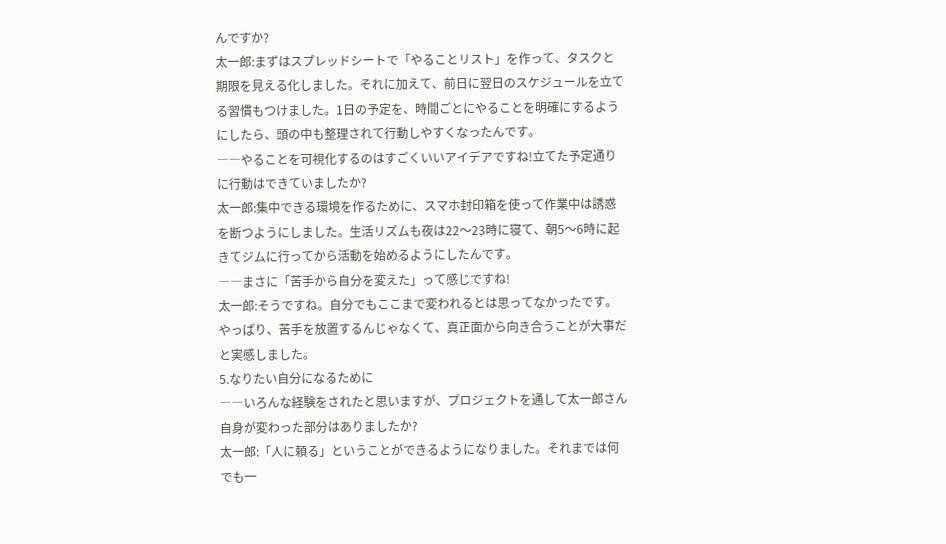んですか?
太一郎:まずはスプレッドシートで「やることリスト」を作って、タスクと期限を見える化しました。それに加えて、前日に翌日のスケジュールを立てる習慣もつけました。1日の予定を、時間ごとにやることを明確にするようにしたら、頭の中も整理されて行動しやすくなったんです。
――やることを可視化するのはすごくいいアイデアですね!立てた予定通りに行動はできていましたか?
太一郎:集中できる環境を作るために、スマホ封印箱を使って作業中は誘惑を断つようにしました。生活リズムも夜は22〜23時に寝て、朝5〜6時に起きてジムに行ってから活動を始めるようにしたんです。
――まさに「苦手から自分を変えた」って感じですね!
太一郎:そうですね。自分でもここまで変われるとは思ってなかったです。やっぱり、苦手を放置するんじゃなくて、真正面から向き合うことが大事だと実感しました。
5.なりたい自分になるために
――いろんな経験をされたと思いますが、プロジェクトを通して太一郎さん自身が変わった部分はありましたか?
太一郎:「人に頼る」ということができるようになりました。それまでは何でも一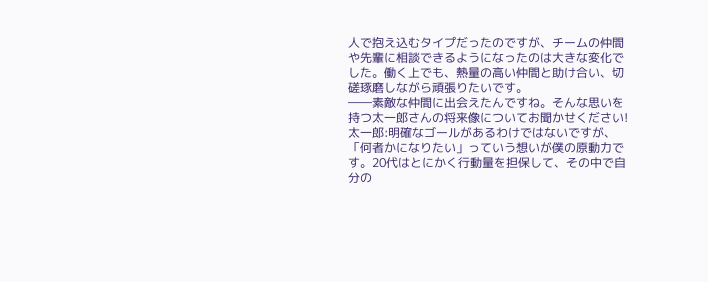人で抱え込むタイプだったのですが、チームの仲間や先輩に相談できるようになったのは大きな変化でした。働く上でも、熱量の高い仲間と助け合い、切磋琢磨しながら頑張りたいです。
――素敵な仲間に出会えたんですね。そんな思いを持つ太一郎さんの将来像についてお聞かせください!
太一郎:明確なゴールがあるわけではないですが、「何者かになりたい」っていう想いが僕の原動力です。20代はとにかく行動量を担保して、その中で自分の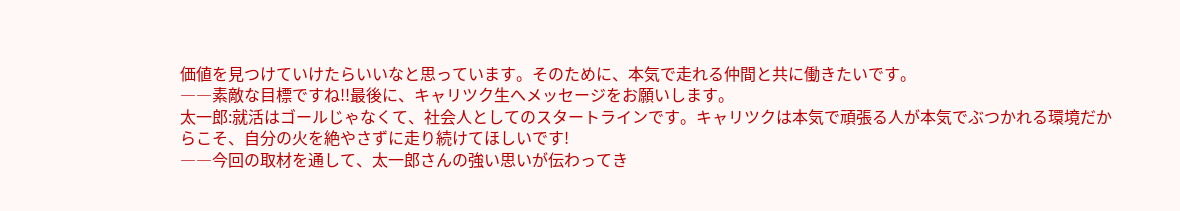価値を見つけていけたらいいなと思っています。そのために、本気で走れる仲間と共に働きたいです。
――素敵な目標ですね!!最後に、キャリツク生へメッセージをお願いします。
太一郎:就活はゴールじゃなくて、社会人としてのスタートラインです。キャリツクは本気で頑張る人が本気でぶつかれる環境だからこそ、自分の火を絶やさずに走り続けてほしいです!
――今回の取材を通して、太一郎さんの強い思いが伝わってき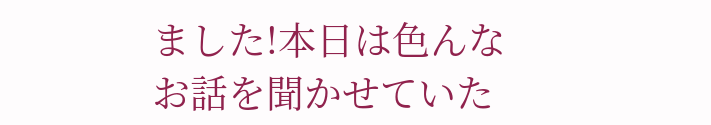ました!本日は色んなお話を聞かせていた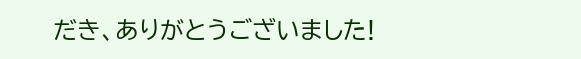だき、ありがとうございました!